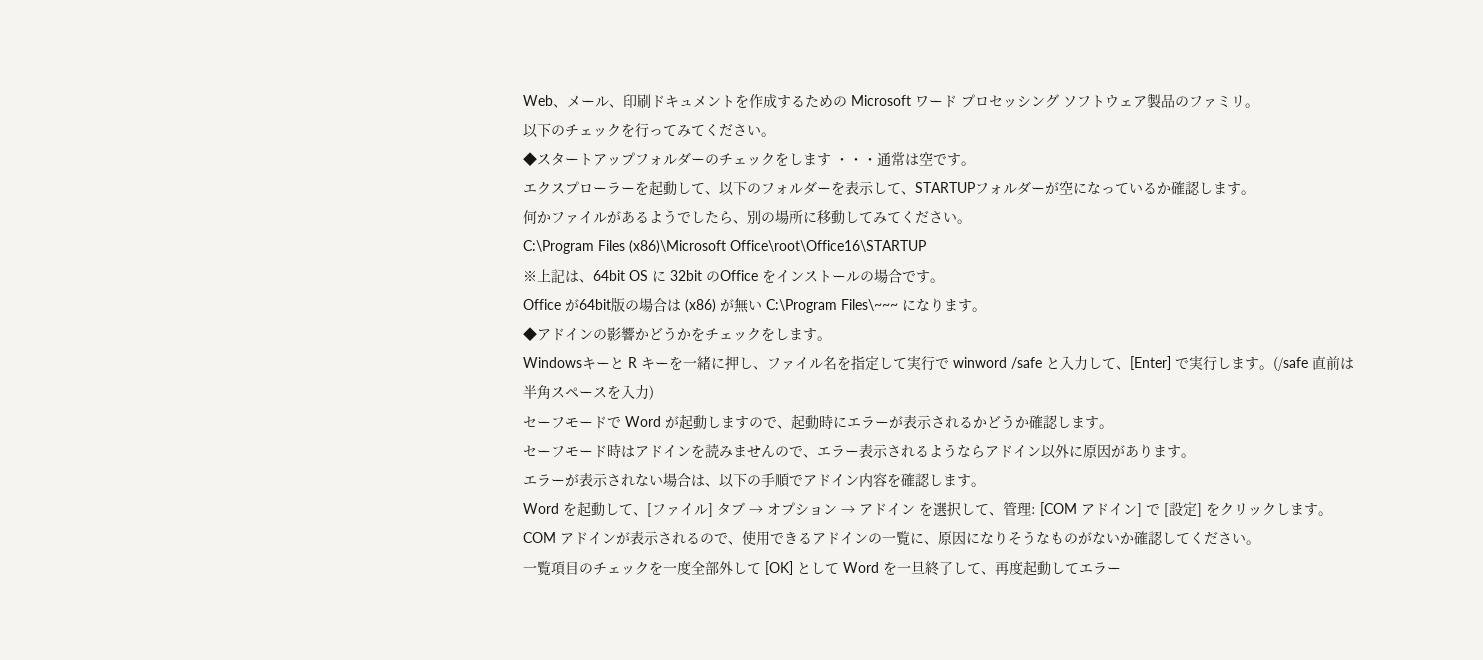Web、メール、印刷ドキュメントを作成するための Microsoft ワード プロセッシング ソフトウェア製品のファミリ。
以下のチェックを行ってみてください。
◆スタートアップフォルダーのチェックをします ・・・通常は空です。
エクスプローラーを起動して、以下のフォルダーを表示して、STARTUPフォルダーが空になっているか確認します。
何かファイルがあるようでしたら、別の場所に移動してみてください。
C:\Program Files (x86)\Microsoft Office\root\Office16\STARTUP
※上記は、64bit OS に 32bit のOffice をインストールの場合です。
Office が64bit版の場合は (x86) が無い C:\Program Files\~~~ になります。
◆アドインの影響かどうかをチェックをします。
Windowsキーと R キーを一緒に押し、ファイル名を指定して実行で winword /safe と入力して、[Enter] で実行します。(/safe 直前は半角スペースを入力)
セーフモードで Word が起動しますので、起動時にエラーが表示されるかどうか確認します。
セーフモード時はアドインを読みませんので、エラー表示されるようならアドイン以外に原因があります。
エラーが表示されない場合は、以下の手順でアドイン内容を確認します。
Word を起動して、[ファイル] タブ → オプション → アドイン を選択して、管理: [COM アドイン] で [設定] をクリックします。
COM アドインが表示されるので、使用できるアドインの一覧に、原因になりそうなものがないか確認してください。
一覧項目のチェックを一度全部外して [OK] として Word を一旦終了して、再度起動してエラー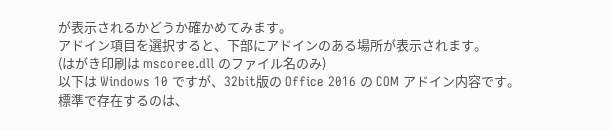が表示されるかどうか確かめてみます。
アドイン項目を選択すると、下部にアドインのある場所が表示されます。
(はがき印刷は mscoree.dll のファイル名のみ)
以下は Windows 10 ですが、32bit版の Office 2016 の COM アドイン内容です。
標準で存在するのは、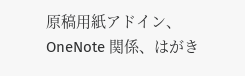原稿用紙アドイン、OneNote 関係、はがき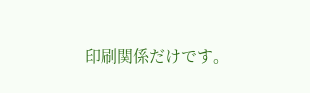印刷関係だけです。